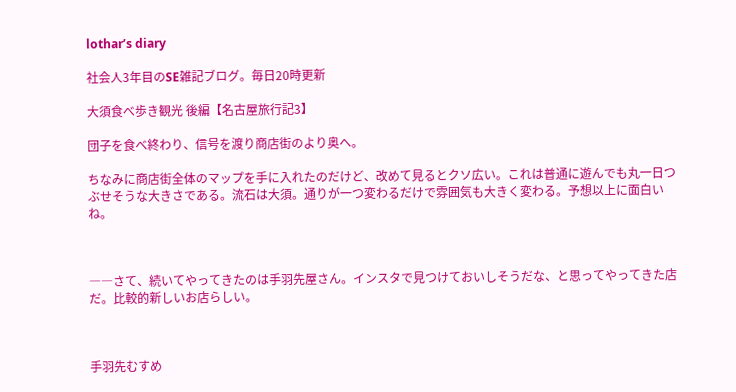lothar’s diary

社会人3年目のSE雑記ブログ。毎日20時更新

大須食べ歩き観光 後編【名古屋旅行記3】

団子を食べ終わり、信号を渡り商店街のより奥へ。

ちなみに商店街全体のマップを手に入れたのだけど、改めて見るとクソ広い。これは普通に遊んでも丸一日つぶせそうな大きさである。流石は大須。通りが一つ変わるだけで雰囲気も大きく変わる。予想以上に面白いね。



――さて、続いてやってきたのは手羽先屋さん。インスタで見つけておいしそうだな、と思ってやってきた店だ。比較的新しいお店らしい。



手羽先むすめ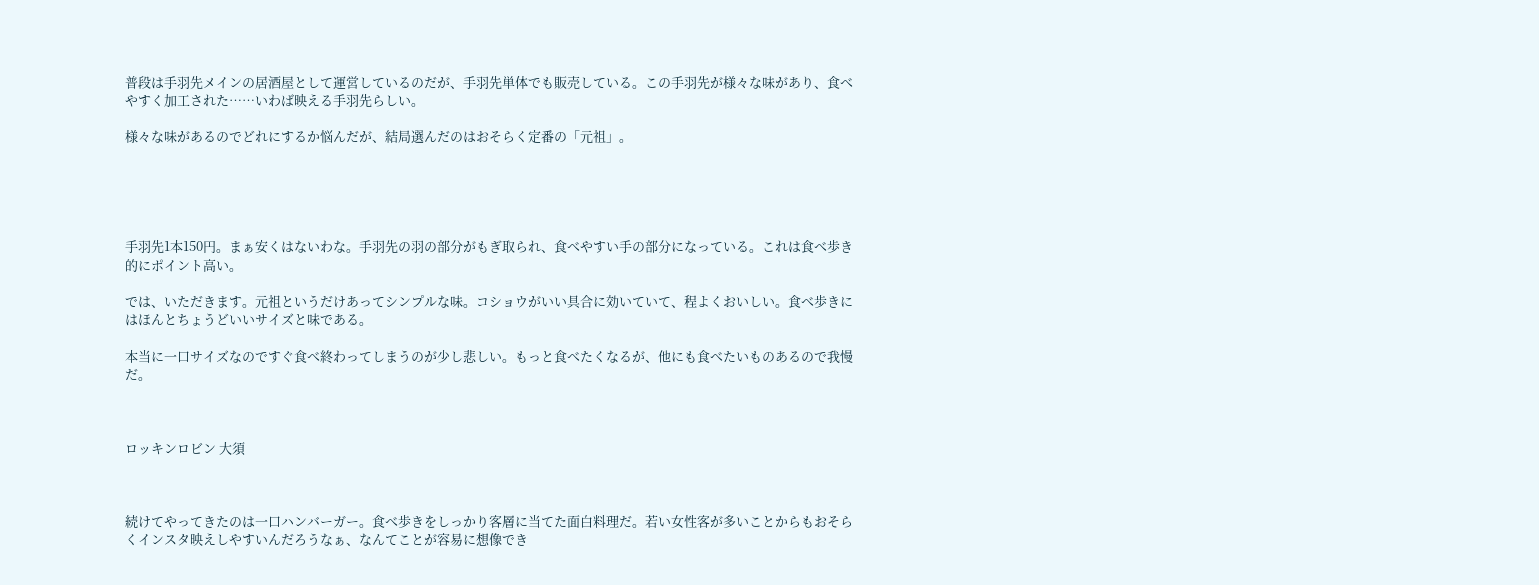普段は手羽先メインの居酒屋として運営しているのだが、手羽先単体でも販売している。この手羽先が様々な味があり、食べやすく加工された……いわば映える手羽先らしい。

様々な味があるのでどれにするか悩んだが、結局選んだのはおそらく定番の「元祖」。





手羽先1本150円。まぁ安くはないわな。手羽先の羽の部分がもぎ取られ、食べやすい手の部分になっている。これは食べ歩き的にポイント高い。

では、いただきます。元祖というだけあってシンプルな味。コショウがいい具合に効いていて、程よくおいしい。食べ歩きにはほんとちょうどいいサイズと味である。

本当に一口サイズなのですぐ食べ終わってしまうのが少し悲しい。もっと食べたくなるが、他にも食べたいものあるので我慢だ。



ロッキンロビン 大須



続けてやってきたのは一口ハンバーガー。食べ歩きをしっかり客層に当てた面白料理だ。若い女性客が多いことからもおそらくインスタ映えしやすいんだろうなぁ、なんてことが容易に想像でき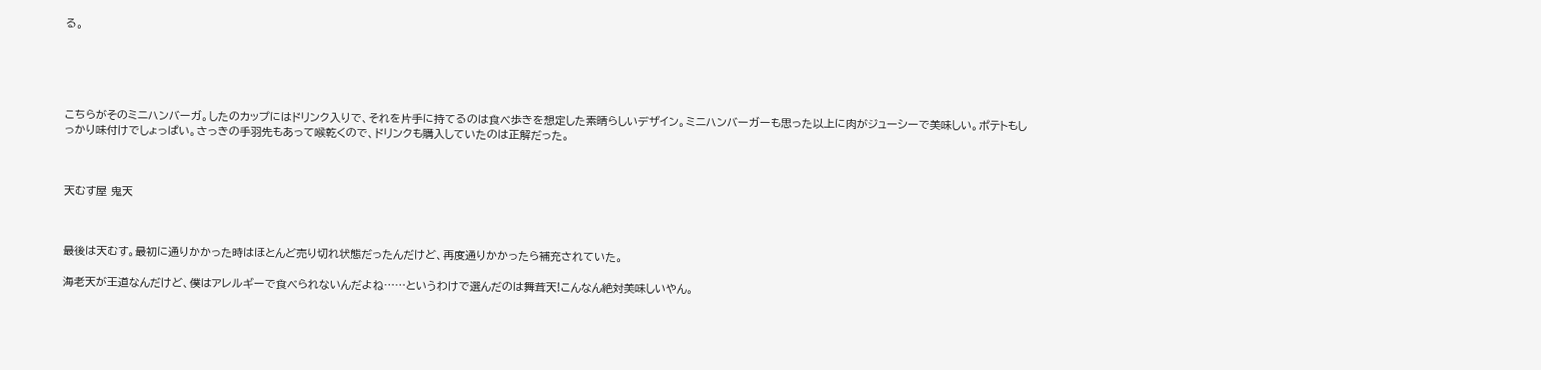る。





こちらがそのミニハンバーガ。したのカップにはドリンク入りで、それを片手に持てるのは食べ歩きを想定した素晴らしいデザイン。ミニハンバーガーも思った以上に肉がジューシーで美味しい。ポテトもしっかり味付けでしょっぱい。さっきの手羽先もあって喉乾くので、ドリンクも購入していたのは正解だった。



天むす屋 鬼天



最後は天むす。最初に通りかかった時はほとんど売り切れ状態だったんだけど、再度通りかかったら補充されていた。

海老天が王道なんだけど、僕はアレルギーで食べられないんだよね……というわけで選んだのは舞茸天!こんなん絶対美味しいやん。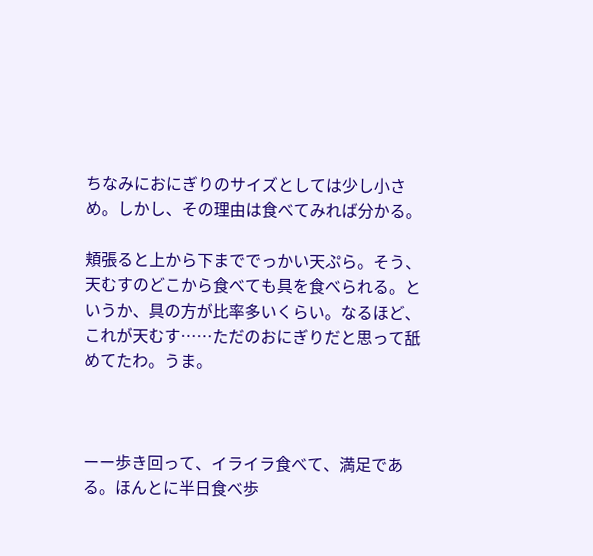ちなみにおにぎりのサイズとしては少し小さめ。しかし、その理由は食べてみれば分かる。

頬張ると上から下まででっかい天ぷら。そう、天むすのどこから食べても具を食べられる。というか、具の方が比率多いくらい。なるほど、これが天むす……ただのおにぎりだと思って舐めてたわ。うま。



ーー歩き回って、イライラ食べて、満足である。ほんとに半日食べ歩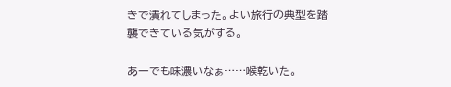きで潰れてしまった。よい旅行の典型を踏襲できている気がする。

あーでも味濃いなぁ……喉乾いた。